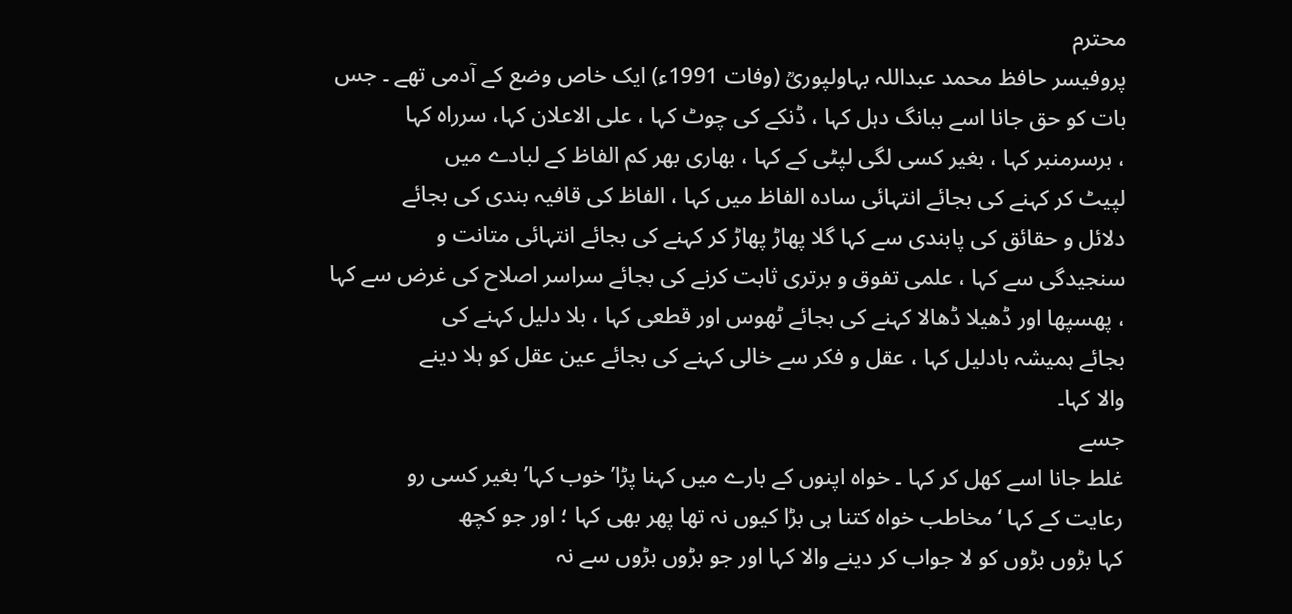محترم
پروفیسر حافظ محمد عبداللہ بہاولپوریؒ (وفات 1991ء) ایک خاص وضع کے آدمی تھے ۔ جس
بات کو حق جانا اسے ببانگ دہل کہا ، ڈنکے کی چوٹ کہا ، علی الاعلان کہا، سرراہ کہا
، برسرمنبر کہا ، بغیر کسی لگی لپٹی کے کہا ، بھاری بھر کم الفاظ کے لبادے میں
لپیٹ کر کہنے کی بجائے انتہائی سادہ الفاظ میں کہا ، الفاظ کی قافیہ بندی کی بجائے
دلائل و حقائق کی پابندی سے کہا گلا پھاڑ پھاڑ کر کہنے کی بجائے انتہائی متانت و
سنجیدگی سے کہا ، علمی تفوق و برتری ثابت کرنے کی بجائے سراسر اصلاح کی غرض سے کہا
، پھسپھا اور ڈھیلا ڈھالا کہنے کی بجائے ٹھوس اور قطعی کہا ، بلا دلیل کہنے کی
بجائے ہمیشہ بادلیل کہا ، عقل و فکر سے خالی کہنے کی بجائے عین عقل کو ہلا دینے
والا کہا۔
جسے
غلط جانا اسے کھل کر کہا ۔ خواہ اپنوں کے بارے میں کہنا پڑا’ خوب کہا’ بغیر کسی رو
رعایت کے کہا ‘مخاطب خواہ کتنا ہی بڑا کیوں نہ تھا پھر بھی کہا ؛ اور جو کچھ
کہا بڑوں بڑوں کو لا جواب کر دینے والا کہا اور جو بڑوں بڑوں سے نہ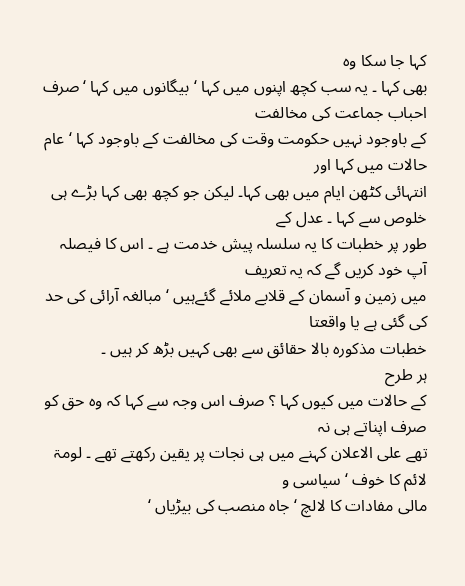کہا جا سکا وہ
بھی کہا ۔ یہ سب کچھ اپنوں میں کہا ‘بیگانوں میں کہا ‘ صرف احباب جماعت کی مخالفت
کے باوجود نہیں حکومت وقت کی مخالفت کے باوجود کہا ‘ عام حالات میں کہا اور
انتہائی کٹھن ایام میں بھی کہا۔ لیکن جو کچھ بھی کہا بڑے ہی خلوص سے کہا ۔ عدل کے
طور پر خطبات کا یہ سلسلہ پیش خدمت ہے ۔ اس کا فیصلہ آپ خود کریں گے کہ یہ تعریف
میں زمین و آسمان کے قلابے ملائے گئےہیں ‘ مبالغہ آرائی کی حد کی گئی ہے یا واقعتا
خطبات مذکورہ بالا حقائق سے بھی کہیں بڑھ کر ہیں ۔
ہر طرح
کے حالات میں کیوں کہا ؟ صرف اس وجہ سے کہا کہ وہ حق کو صرف اپناتے ہی نہ
تھے علی الاعلان کہنے میں ہی نجات پر یقین رکھتے تھے ۔ لومۃ لائم کا خوف ‘ سیاسی و
مالی مفادات کا لالچ ‘ جاہ منصب کی بیڑیاں ‘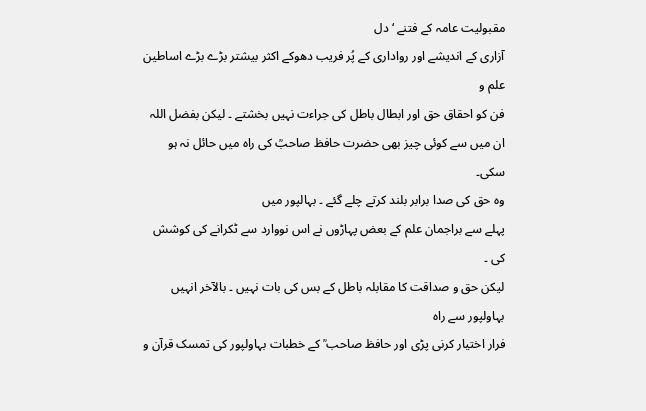مقبولیت عامہ کے فتنے ‘ دل
آزاری کے اندیشے اور رواداری کے پُر فریب دھوکے اکثر بیشتر بڑے بڑے اساطین علم و
فن کو احقاق حق اور ابطال باطل کی جراءت نہیں بخشتے ۔ لیکن بفضل اللہ
ان میں سے کوئی چیز بھی حضرت حافظ صاحبؒ کی راہ میں حائل نہ ہو سکی۔
وہ حق کی صدا برابر بلند کرتے چلے گئے ۔ بہالپور میں
پہلے سے براجمان علم کے بعض پہاڑوں نے اس نووارد سے ٹکرانے کی کوشش کی ۔
لیکن حق و صداقت کا مقابلہ باطل کے بس کی بات نہیں ۔ بالآخر انہیں بہاولپور سے راہ
فرار اختیار کرنی پڑی اور حافظ صاحب ؒ کے خطبات بہاولپور کی تمسک قرآن و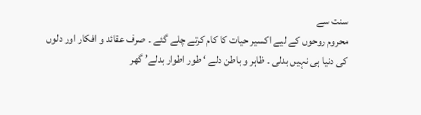سنت سے
محروم روحوں کے لیے اکسیر حیات کا کام کرتے چلے گئے ۔ صرف عقائد و افکار اور دلوں
کی دنیا ہی نہیں بدلی ۔ ظاہر و باطن دلے ‘ طور اطوار بدلے’ گھر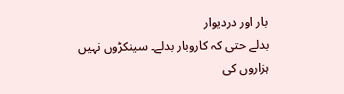بار اور دردیوار
بدلے حتی کہ کاروبار بدلے۔ سینکڑوں نہیں ہزاروں کی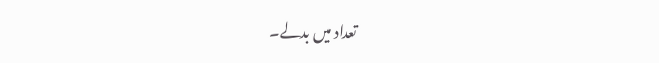تعداد میں بدلے۔